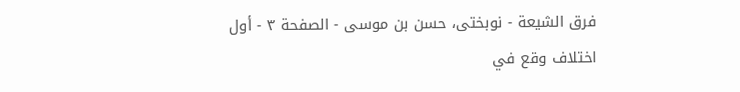فرق الشیعة - نوبختی، حسن بن موسی - الصفحة ٣ - أول اختلاف وقع في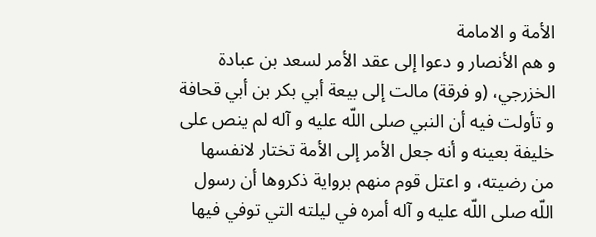الأمة و الامامة
و هم الأنصار و دعوا إلى عقد الأمر لسعد بن عبادة الخزرجي، (و فرقة) مالت إلى بيعة أبي بكر بن أبي قحافة و تأولت فيه أن النبي صلى اللّه عليه و آله لم ينص على خليفة بعينه و أنه جعل الأمر إلى الأمة تختار لانفسها من رضيته، و اعتل قوم منهم برواية ذكروها أن رسول اللّه صلى اللّه عليه و آله أمره في ليلته التي توفي فيها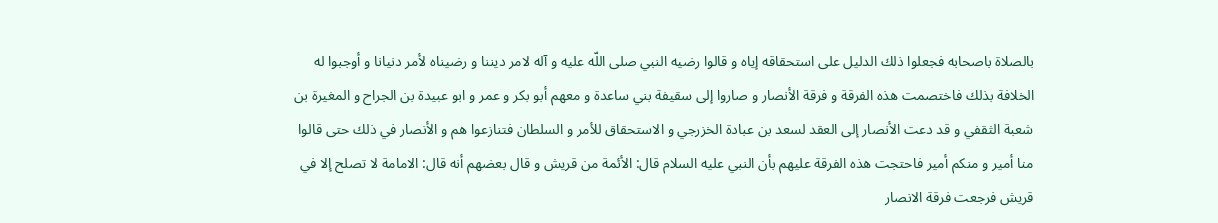بالصلاة باصحابه فجعلوا ذلك الدليل على استحقاقه إياه و قالوا رضيه النبي صلى اللّه عليه و آله لامر ديننا و رضيناه لأمر دنيانا و أوجبوا له الخلافة بذلك فاختصمت هذه الفرقة و فرقة الأنصار و صاروا إلى سقيفة بني ساعدة و معهم أبو بكر و عمر و ابو عبيدة بن الجراح و المغيرة بن شعبة الثقفي و قد دعت الأنصار إلى العقد لسعد بن عبادة الخزرجي و الاستحقاق للأمر و السلطان فتنازعوا هم و الأنصار في ذلك حتى قالوا منا أمير و منكم أمير فاحتجت هذه الفرقة عليهم بأن النبي عليه السلام قال: الأئمة من قريش و قال بعضهم أنه قال: الامامة لا تصلح إلا في قريش فرجعت فرقة الانصار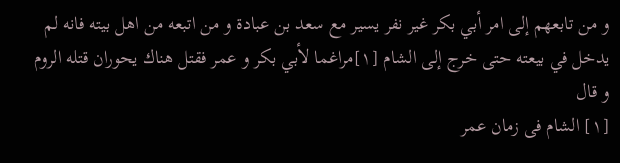و من تابعهم إلى امر أبي بكر غير نفر يسير مع سعد بن عبادة و من اتبعه من اهل بيته فانه لم يدخل في بيعته حتى خرج إلى الشام [١]مراغما لأبي بكر و عمر فقتل هناك يحوران قتله الروم و قال
[١] الشام فى زمان عمر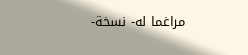مراغما له- نسخة-